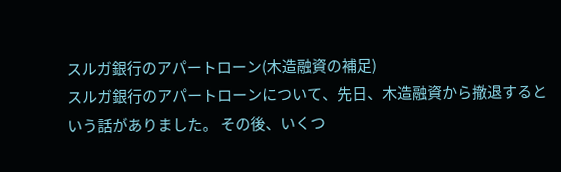スルガ銀行のアパートローン(木造融資の補足)
スルガ銀行のアパートローンについて、先日、木造融資から撤退するという話がありました。 その後、いくつ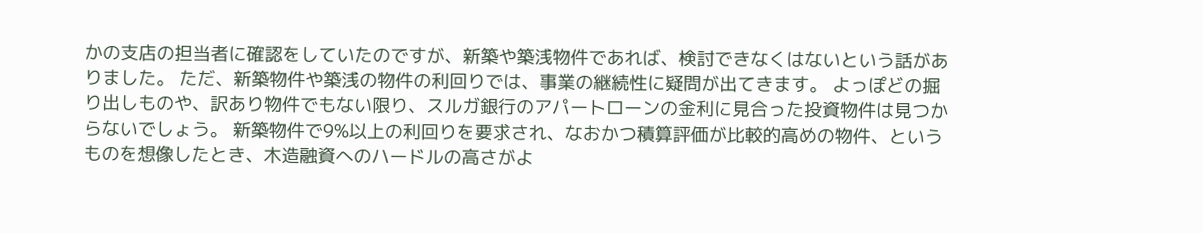かの支店の担当者に確認をしていたのですが、新築や築浅物件であれば、検討できなくはないという話がありました。 ただ、新築物件や築浅の物件の利回りでは、事業の継続性に疑問が出てきます。 よっぽどの掘り出しものや、訳あり物件でもない限り、スルガ銀行のアパートローンの金利に見合った投資物件は見つからないでしょう。 新築物件で9%以上の利回りを要求され、なおかつ積算評価が比較的高めの物件、というものを想像したとき、木造融資へのハードルの高さがよ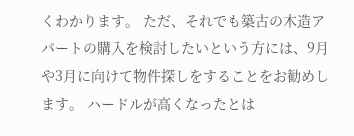くわかります。 ただ、それでも築古の木造アパートの購入を検討したいという方には、9月や3月に向けて物件探しをすることをお勧めします。 ハードルが高くなったとは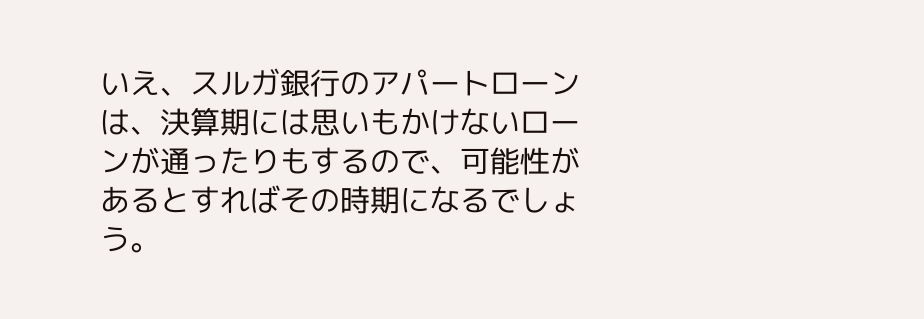いえ、スルガ銀行のアパートローンは、決算期には思いもかけないローンが通ったりもするので、可能性があるとすればその時期になるでしょう。